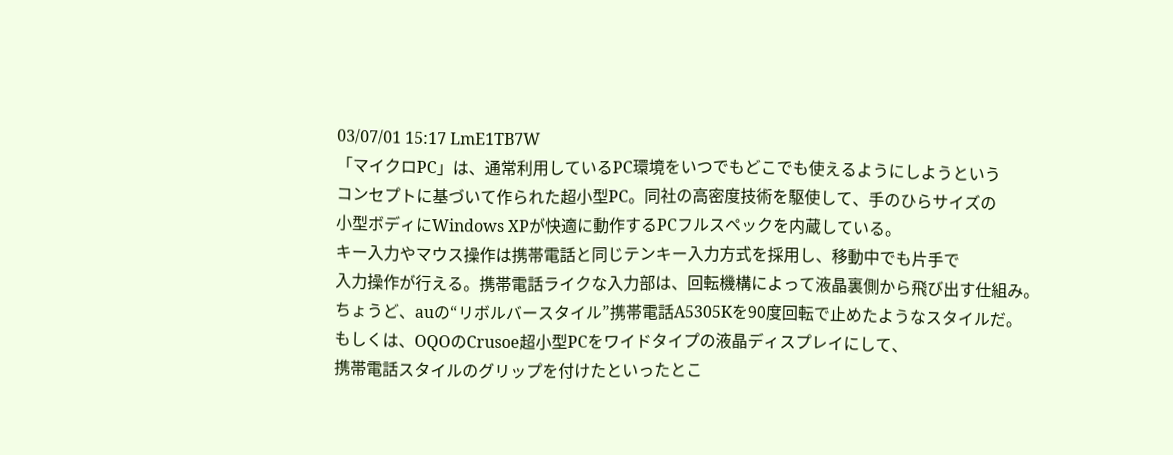03/07/01 15:17 LmE1TB7W
「マイクロPC」は、通常利用しているPC環境をいつでもどこでも使えるようにしようという
コンセプトに基づいて作られた超小型PC。同社の高密度技術を駆使して、手のひらサイズの
小型ボディにWindows XPが快適に動作するPCフルスペックを内蔵している。
キー入力やマウス操作は携帯電話と同じテンキー入力方式を採用し、移動中でも片手で
入力操作が行える。携帯電話ライクな入力部は、回転機構によって液晶裏側から飛び出す仕組み。
ちょうど、auの“リボルバースタイル”携帯電話A5305Kを90度回転で止めたようなスタイルだ。
もしくは、OQOのCrusoe超小型PCをワイドタイプの液晶ディスプレイにして、
携帯電話スタイルのグリップを付けたといったとこ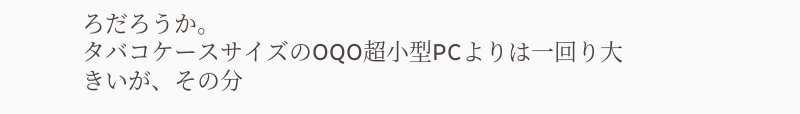ろだろうか。
タバコケースサイズのOQO超小型PCよりは一回り大きいが、その分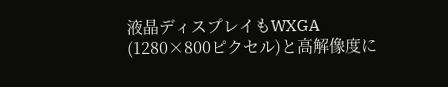液晶ディスプレイもWXGA
(1280×800ピクセル)と高解像度に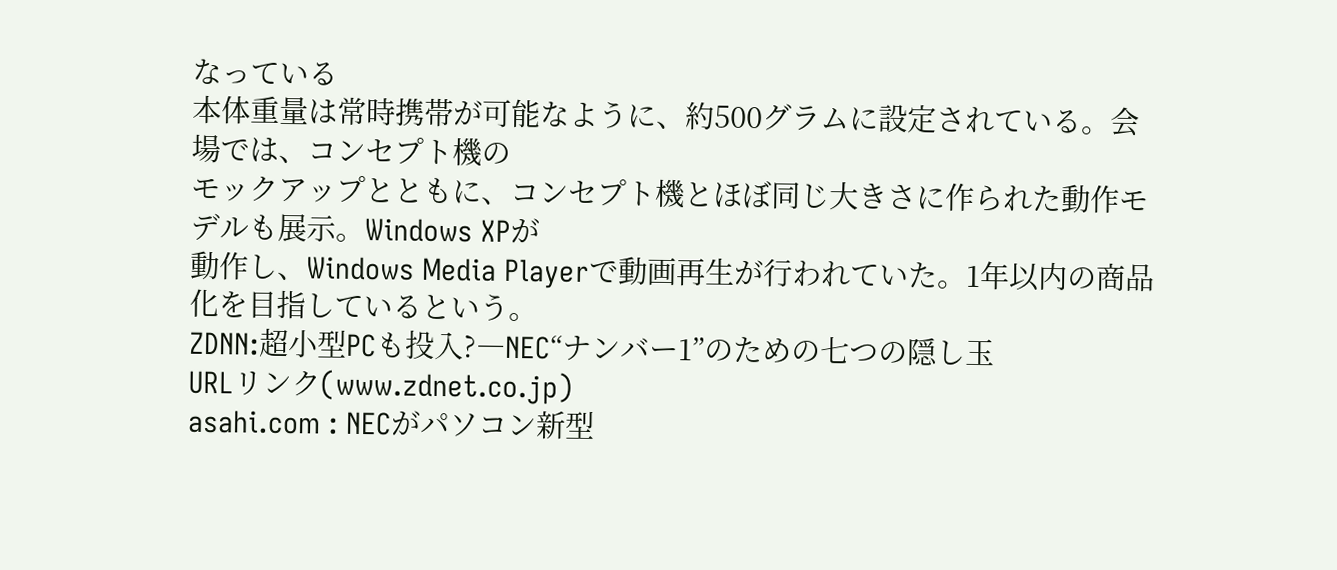なっている
本体重量は常時携帯が可能なように、約500グラムに設定されている。会場では、コンセプト機の
モックアップとともに、コンセプト機とほぼ同じ大きさに作られた動作モデルも展示。Windows XPが
動作し、Windows Media Playerで動画再生が行われていた。1年以内の商品化を目指しているという。
ZDNN:超小型PCも投入?―NEC“ナンバー1”のための七つの隠し玉
URLリンク(www.zdnet.co.jp)
asahi.com : NECがパソコン新型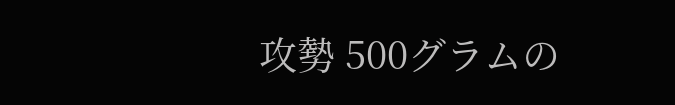攻勢 500グラムの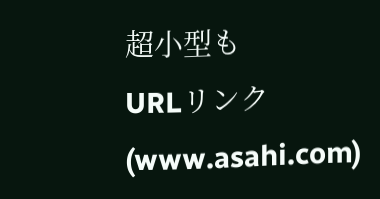超小型も
URLリンク(www.asahi.com)